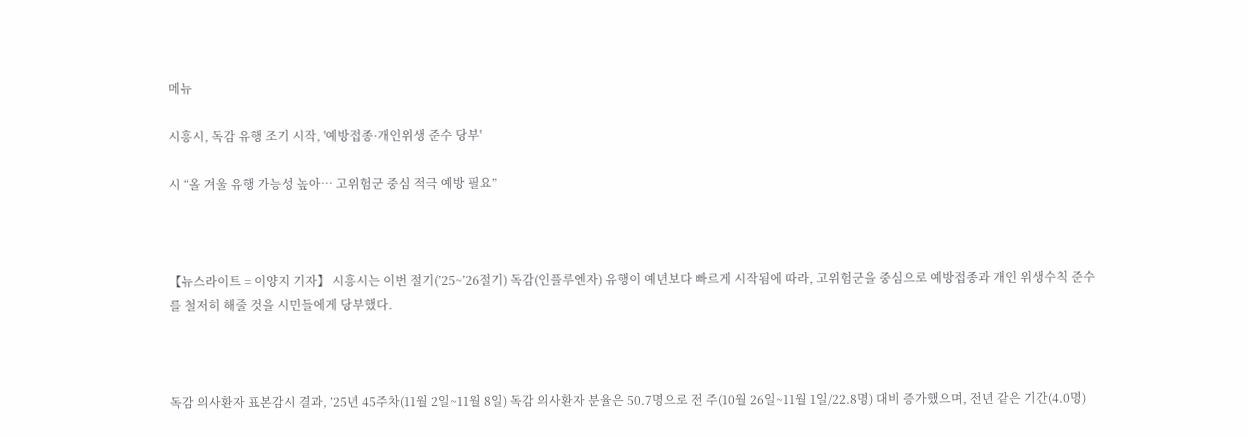메뉴

시흥시, 독감 유행 조기 시작, '예방접종·개인위생 준수 당부'

시 “올 겨울 유행 가능성 높아… 고위험군 중심 적극 예방 필요”



【뉴스라이트 = 이양지 기자】 시흥시는 이번 절기(’25~’26절기) 독감(인플루엔자) 유행이 예년보다 빠르게 시작됨에 따라, 고위험군을 중심으로 예방접종과 개인 위생수칙 준수를 철저히 해줄 것을 시민들에게 당부했다.



독감 의사환자 표본감시 결과, ’25년 45주차(11월 2일~11월 8일) 독감 의사환자 분율은 50.7명으로 전 주(10월 26일~11월 1일/22.8명) 대비 증가했으며, 전년 같은 기간(4.0명)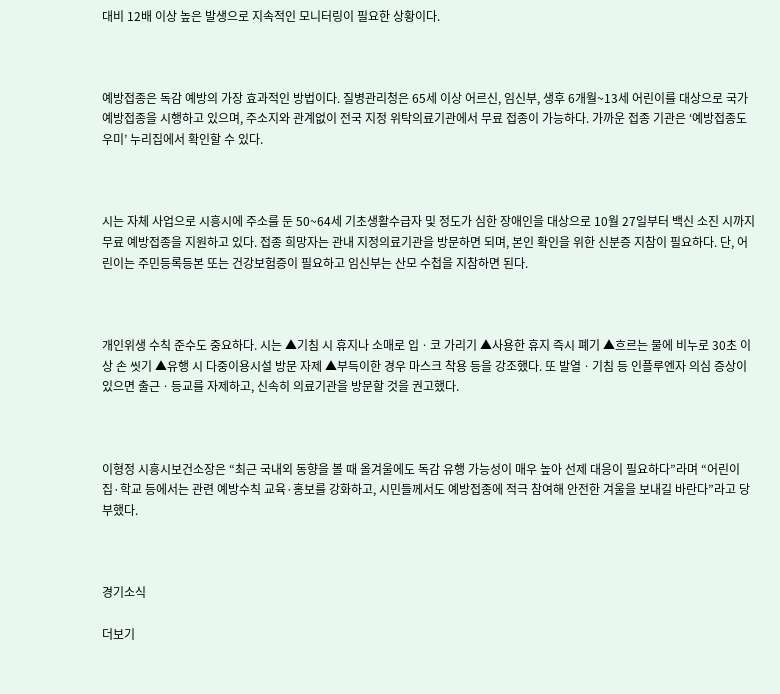대비 12배 이상 높은 발생으로 지속적인 모니터링이 필요한 상황이다.



예방접종은 독감 예방의 가장 효과적인 방법이다. 질병관리청은 65세 이상 어르신, 임신부, 생후 6개월~13세 어린이를 대상으로 국가예방접종을 시행하고 있으며, 주소지와 관계없이 전국 지정 위탁의료기관에서 무료 접종이 가능하다. 가까운 접종 기관은 ‘예방접종도우미’ 누리집에서 확인할 수 있다.



시는 자체 사업으로 시흥시에 주소를 둔 50~64세 기초생활수급자 및 정도가 심한 장애인을 대상으로 10월 27일부터 백신 소진 시까지 무료 예방접종을 지원하고 있다. 접종 희망자는 관내 지정의료기관을 방문하면 되며, 본인 확인을 위한 신분증 지참이 필요하다. 단, 어린이는 주민등록등본 또는 건강보험증이 필요하고 임신부는 산모 수첩을 지참하면 된다.



개인위생 수칙 준수도 중요하다. 시는 ▲기침 시 휴지나 소매로 입ㆍ코 가리기 ▲사용한 휴지 즉시 폐기 ▲흐르는 물에 비누로 30초 이상 손 씻기 ▲유행 시 다중이용시설 방문 자제 ▲부득이한 경우 마스크 착용 등을 강조했다. 또 발열ㆍ기침 등 인플루엔자 의심 증상이 있으면 출근ㆍ등교를 자제하고, 신속히 의료기관을 방문할 것을 권고했다.



이형정 시흥시보건소장은 “최근 국내외 동향을 볼 때 올겨울에도 독감 유행 가능성이 매우 높아 선제 대응이 필요하다”라며 “어린이집·학교 등에서는 관련 예방수칙 교육·홍보를 강화하고, 시민들께서도 예방접종에 적극 참여해 안전한 겨울을 보내길 바란다”라고 당부했다.



경기소식

더보기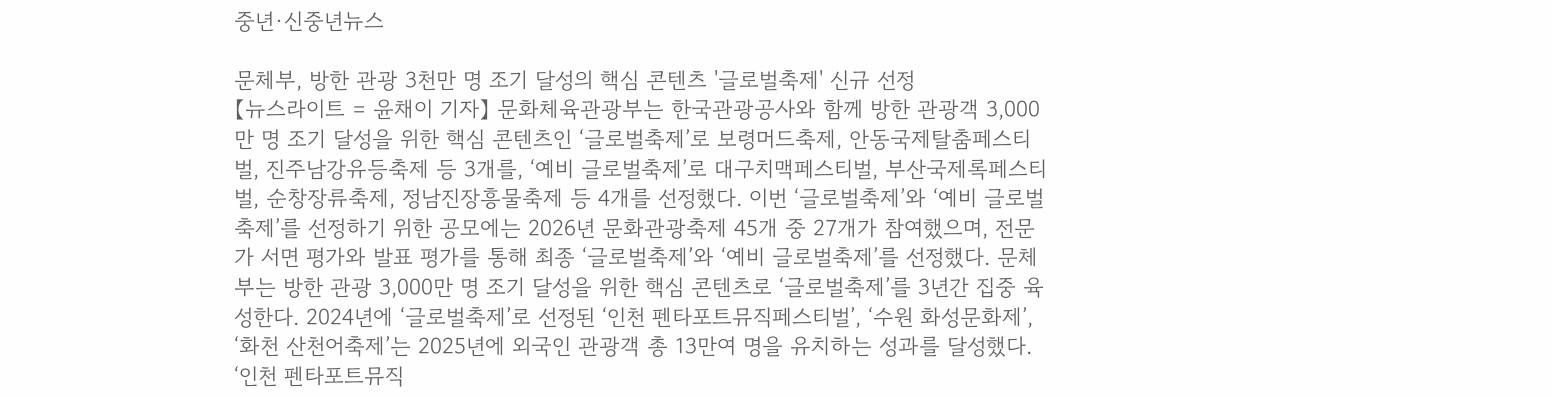중년·신중년뉴스

문체부, 방한 관광 3천만 명 조기 달성의 핵심 콘텐츠 '글로벌축제' 신규 선정
【뉴스라이트 = 윤채이 기자】 문화체육관광부는 한국관광공사와 함께 방한 관광객 3,000만 명 조기 달성을 위한 핵심 콘텐츠인 ‘글로벌축제’로 보령머드축제, 안동국제탈춤페스티벌, 진주남강유등축제 등 3개를, ‘예비 글로벌축제’로 대구치맥페스티벌, 부산국제록페스티벌, 순창장류축제, 정남진장흥물축제 등 4개를 선정했다. 이번 ‘글로벌축제’와 ‘예비 글로벌축제’를 선정하기 위한 공모에는 2026년 문화관광축제 45개 중 27개가 참여했으며, 전문가 서면 평가와 발표 평가를 통해 최종 ‘글로벌축제’와 ‘예비 글로벌축제’를 선정했다. 문체부는 방한 관광 3,000만 명 조기 달성을 위한 핵심 콘텐츠로 ‘글로벌축제’를 3년간 집중 육성한다. 2024년에 ‘글로벌축제’로 선정된 ‘인천 펜타포트뮤직페스티벌’, ‘수원 화성문화제’, ‘화천 산천어축제’는 2025년에 외국인 관광객 총 13만여 명을 유치하는 성과를 달성했다. ‘인천 펜타포트뮤직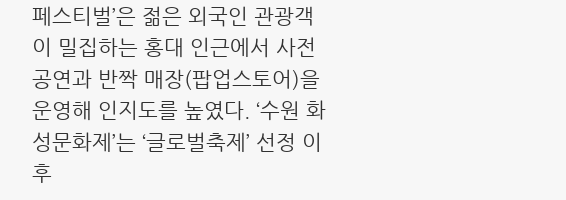페스티벌’은 젊은 외국인 관광객이 밀집하는 홍대 인근에서 사전 공연과 반짝 매장(팝업스토어)을 운영해 인지도를 높였다. ‘수원 화성문화제’는 ‘글로벌축제’ 선정 이후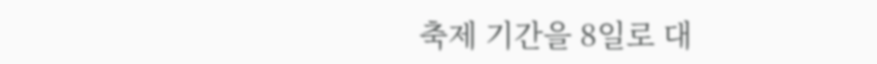축제 기간을 8일로 대